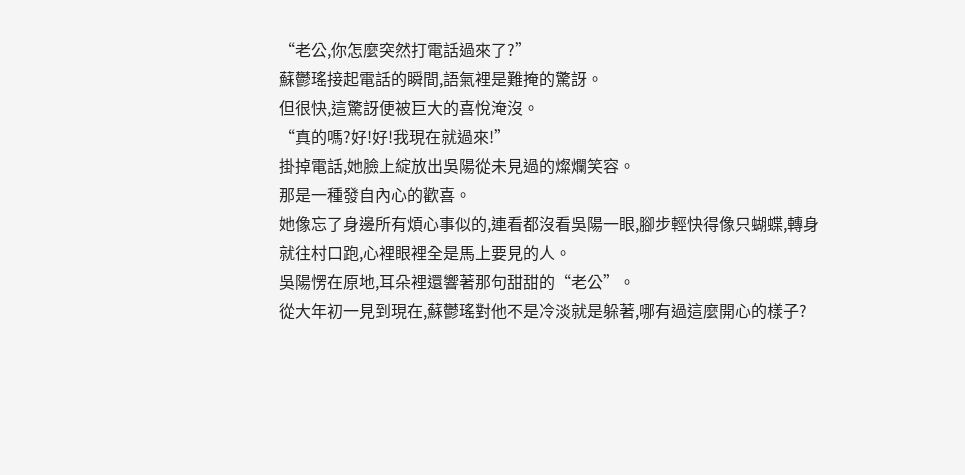“老公,你怎麼突然打電話過來了?”
蘇鬱瑤接起電話的瞬間,語氣裡是難掩的驚訝。
但很快,這驚訝便被巨大的喜悅淹沒。
“真的嗎?好!好!我現在就過來!”
掛掉電話,她臉上綻放出吳陽從未見過的燦爛笑容。
那是一種發自內心的歡喜。
她像忘了身邊所有煩心事似的,連看都沒看吳陽一眼,腳步輕快得像只蝴蝶,轉身就往村口跑,心裡眼裡全是馬上要見的人。
吳陽愣在原地,耳朵裡還響著那句甜甜的“老公”。
從大年初一見到現在,蘇鬱瑤對他不是冷淡就是躲著,哪有過這麼開心的樣子?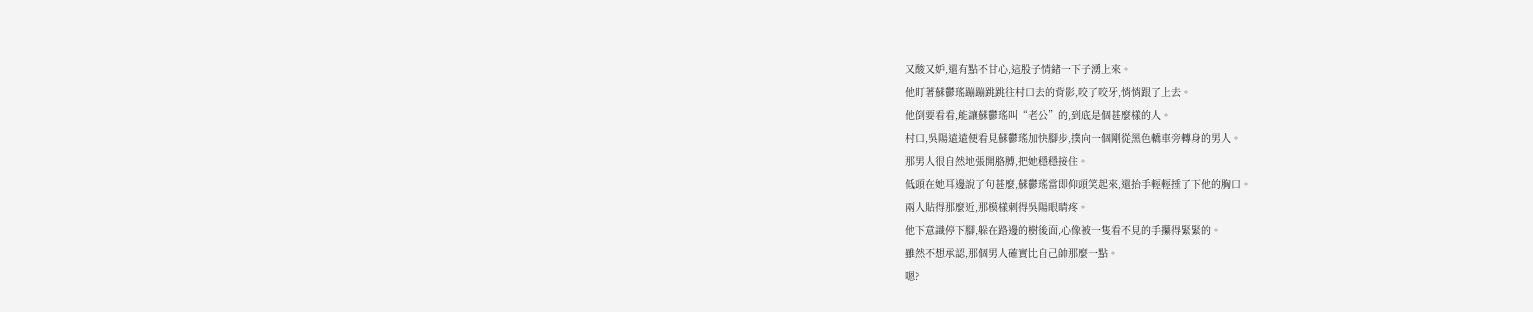又酸又妒,還有點不甘心,這股子情緒一下子湧上來。
他盯著蘇鬱瑤蹦蹦跳跳往村口去的背影,咬了咬牙,悄悄跟了上去。
他倒要看看,能讓蘇鬱瑤叫“老公”的,到底是個甚麼樣的人。
村口,吳陽遠遠便看見蘇鬱瑤加快腳步,撲向一個剛從黑色轎車旁轉身的男人。
那男人很自然地張開胳膊,把她穩穩接住。
低頭在她耳邊說了句甚麼,蘇鬱瑤當即仰頭笑起來,還抬手輕輕捶了下他的胸口。
兩人貼得那麼近,那模樣刺得吳陽眼睛疼。
他下意識停下腳,躲在路邊的樹後面,心像被一隻看不見的手攥得緊緊的。
雖然不想承認,那個男人確實比自己帥那麼一點。
嗯?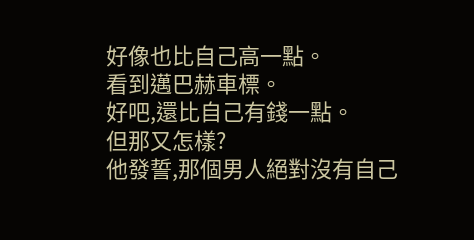好像也比自己高一點。
看到邁巴赫車標。
好吧,還比自己有錢一點。
但那又怎樣?
他發誓,那個男人絕對沒有自己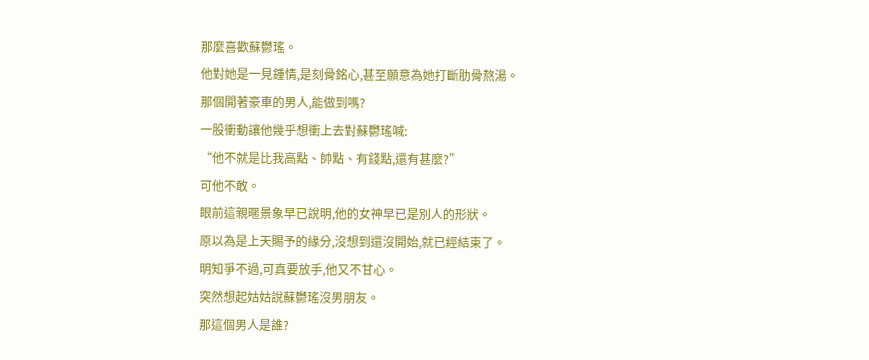那麼喜歡蘇鬱瑤。
他對她是一見鍾情,是刻骨銘心,甚至願意為她打斷肋骨熬湯。
那個開著豪車的男人,能做到嗎?
一股衝動讓他幾乎想衝上去對蘇鬱瑤喊:
“他不就是比我高點、帥點、有錢點,還有甚麼?”
可他不敢。
眼前這親暱景象早已說明,他的女神早已是別人的形狀。
原以為是上天賜予的緣分,沒想到還沒開始,就已經結束了。
明知爭不過,可真要放手,他又不甘心。
突然想起姑姑說蘇鬱瑤沒男朋友。
那這個男人是誰?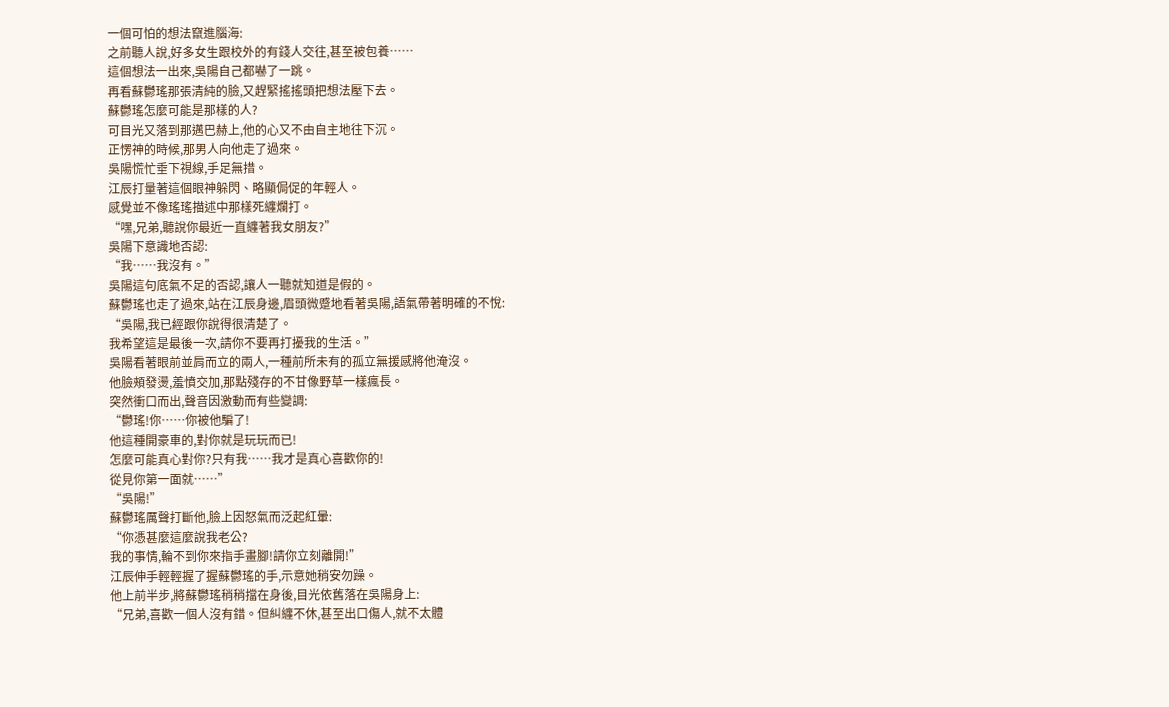一個可怕的想法竄進腦海:
之前聽人說,好多女生跟校外的有錢人交往,甚至被包養……
這個想法一出來,吳陽自己都嚇了一跳。
再看蘇鬱瑤那張清純的臉,又趕緊搖搖頭把想法壓下去。
蘇鬱瑤怎麼可能是那樣的人?
可目光又落到那邁巴赫上,他的心又不由自主地往下沉。
正愣神的時候,那男人向他走了過來。
吳陽慌忙垂下視線,手足無措。
江辰打量著這個眼神躲閃、略顯侷促的年輕人。
感覺並不像瑤瑤描述中那樣死纏爛打。
“嘿,兄弟,聽說你最近一直纏著我女朋友?”
吳陽下意識地否認:
“我……我沒有。”
吳陽這句底氣不足的否認,讓人一聽就知道是假的。
蘇鬱瑤也走了過來,站在江辰身邊,眉頭微蹙地看著吳陽,語氣帶著明確的不悅:
“吳陽,我已經跟你說得很清楚了。
我希望這是最後一次,請你不要再打擾我的生活。”
吳陽看著眼前並肩而立的兩人,一種前所未有的孤立無援感將他淹沒。
他臉頰發燙,羞憤交加,那點殘存的不甘像野草一樣瘋長。
突然衝口而出,聲音因激動而有些變調:
“鬱瑤!你……你被他騙了!
他這種開豪車的,對你就是玩玩而已!
怎麼可能真心對你?只有我……我才是真心喜歡你的!
從見你第一面就……”
“吳陽!”
蘇鬱瑤厲聲打斷他,臉上因怒氣而泛起紅暈:
“你憑甚麼這麼說我老公?
我的事情,輪不到你來指手畫腳!請你立刻離開!”
江辰伸手輕輕握了握蘇鬱瑤的手,示意她稍安勿躁。
他上前半步,將蘇鬱瑤稍稍擋在身後,目光依舊落在吳陽身上:
“兄弟,喜歡一個人沒有錯。但糾纏不休,甚至出口傷人,就不太體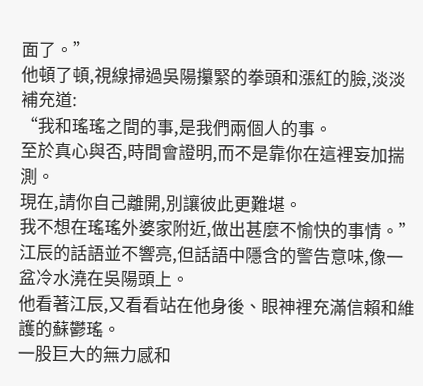面了。”
他頓了頓,視線掃過吳陽攥緊的拳頭和漲紅的臉,淡淡補充道:
“我和瑤瑤之間的事,是我們兩個人的事。
至於真心與否,時間會證明,而不是靠你在這裡妄加揣測。
現在,請你自己離開,別讓彼此更難堪。
我不想在瑤瑤外婆家附近,做出甚麼不愉快的事情。”
江辰的話語並不響亮,但話語中隱含的警告意味,像一盆冷水澆在吳陽頭上。
他看著江辰,又看看站在他身後、眼神裡充滿信賴和維護的蘇鬱瑤。
一股巨大的無力感和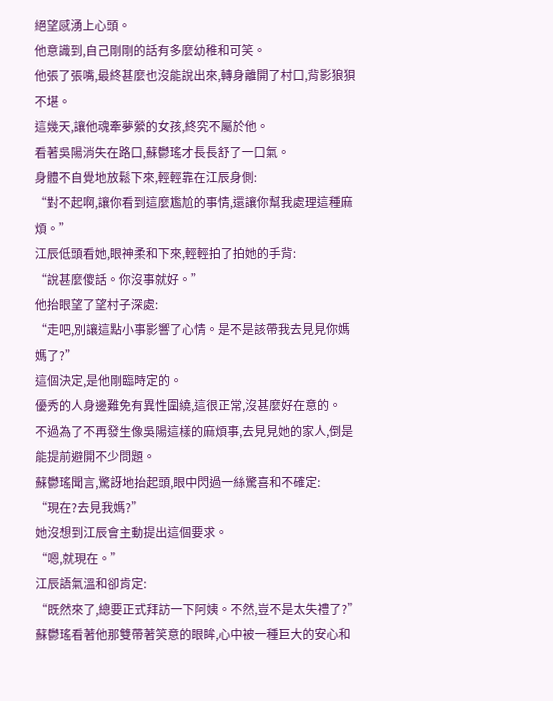絕望感湧上心頭。
他意識到,自己剛剛的話有多麼幼稚和可笑。
他張了張嘴,最終甚麼也沒能說出來,轉身離開了村口,背影狼狽不堪。
這幾天,讓他魂牽夢縈的女孩,終究不屬於他。
看著吳陽消失在路口,蘇鬱瑤才長長舒了一口氣。
身體不自覺地放鬆下來,輕輕靠在江辰身側:
“對不起啊,讓你看到這麼尷尬的事情,還讓你幫我處理這種麻煩。”
江辰低頭看她,眼神柔和下來,輕輕拍了拍她的手背:
“說甚麼傻話。你沒事就好。”
他抬眼望了望村子深處:
“走吧,別讓這點小事影響了心情。是不是該帶我去見見你媽媽了?”
這個決定,是他剛臨時定的。
優秀的人身邊難免有異性圍繞,這很正常,沒甚麼好在意的。
不過為了不再發生像吳陽這樣的麻煩事,去見見她的家人,倒是能提前避開不少問題。
蘇鬱瑤聞言,驚訝地抬起頭,眼中閃過一絲驚喜和不確定:
“現在?去見我媽?”
她沒想到江辰會主動提出這個要求。
“嗯,就現在。”
江辰語氣溫和卻肯定:
“既然來了,總要正式拜訪一下阿姨。不然,豈不是太失禮了?”
蘇鬱瑤看著他那雙帶著笑意的眼眸,心中被一種巨大的安心和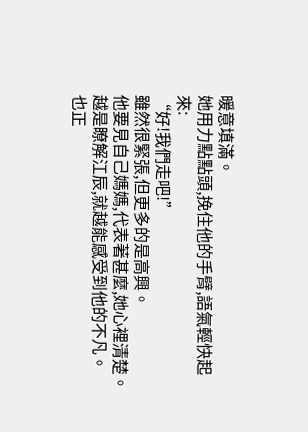暖意填滿。
她用力點點頭,挽住他的手臂,語氣輕快起來:
“好!我們走吧!”
雖然很緊張,但更多的是高興。
他要見自己媽媽,代表著甚麼,她心裡清楚。
越是瞭解江辰,就越能感受到他的不凡。
也正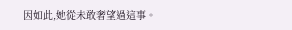因如此,她從未敢奢望過這事。